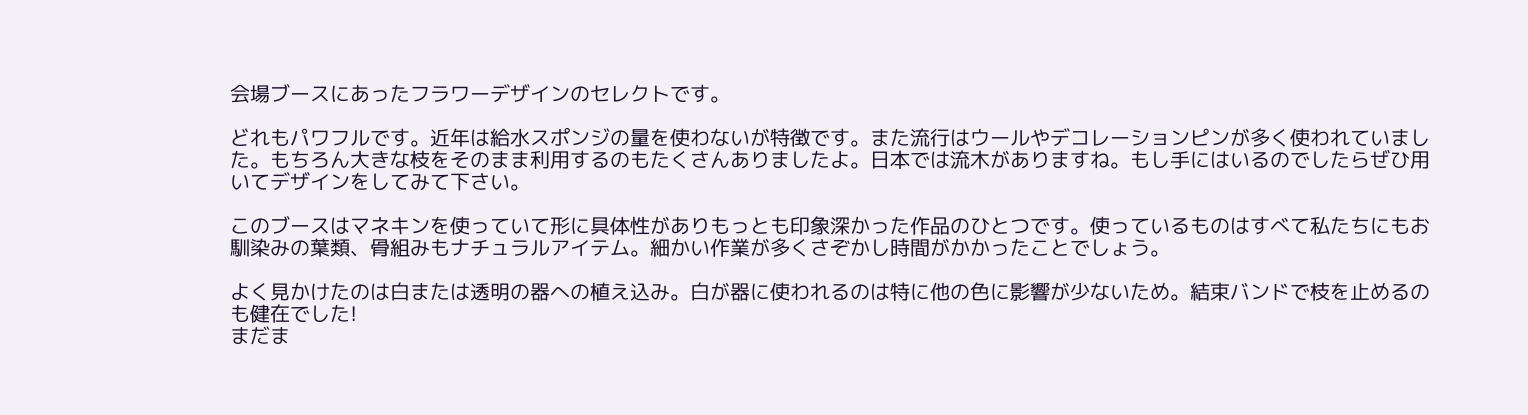会場ブースにあったフラワーデザインのセレクトです。

どれもパワフルです。近年は給水スポンジの量を使わないが特徴です。また流行はウールやデコレーションピンが多く使われていました。もちろん大きな枝をそのまま利用するのもたくさんありましたよ。日本では流木がありますね。もし手にはいるのでしたらぜひ用いてデザインをしてみて下さい。

このブースはマネキンを使っていて形に具体性がありもっとも印象深かった作品のひとつです。使っているものはすべて私たちにもお馴染みの葉類、骨組みもナチュラルアイテム。細かい作業が多くさぞかし時間がかかったことでしょう。

よく見かけたのは白または透明の器への植え込み。白が器に使われるのは特に他の色に影響が少ないため。結束バンドで枝を止めるのも健在でした!
まだま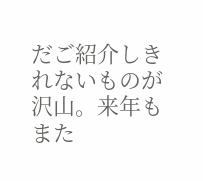だご紹介しきれないものが沢山。来年もまた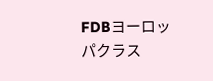FDBヨーロッパクラス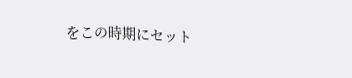をこの時期にセット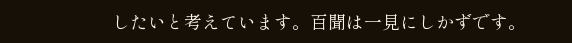したいと考えています。百聞は一見にしかずです。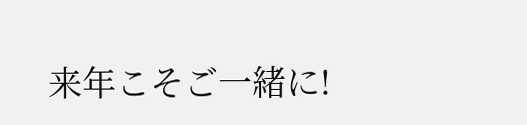来年こそご一緒に!